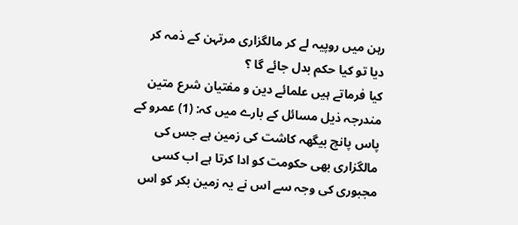رہن میں روپیہ لے کر مالگزاری مرتہن کے ذمہ کر دیا تو کیا حکم بدل جائے گا ؟
کیا فرماتے ہیں علمائے دین و مفتیان شرع متین مندرجہ ذیل مسائل کے بارے میں کہ: (1) عمرو کے پاس پانچ بیگھہ کاشت کی زمین ہے جس کی مالگزاری بھی حکومت کو ادا کرتا ہے اب کسی مجبوری کی وجہ سے اس نے یہ زمین بکر کو اس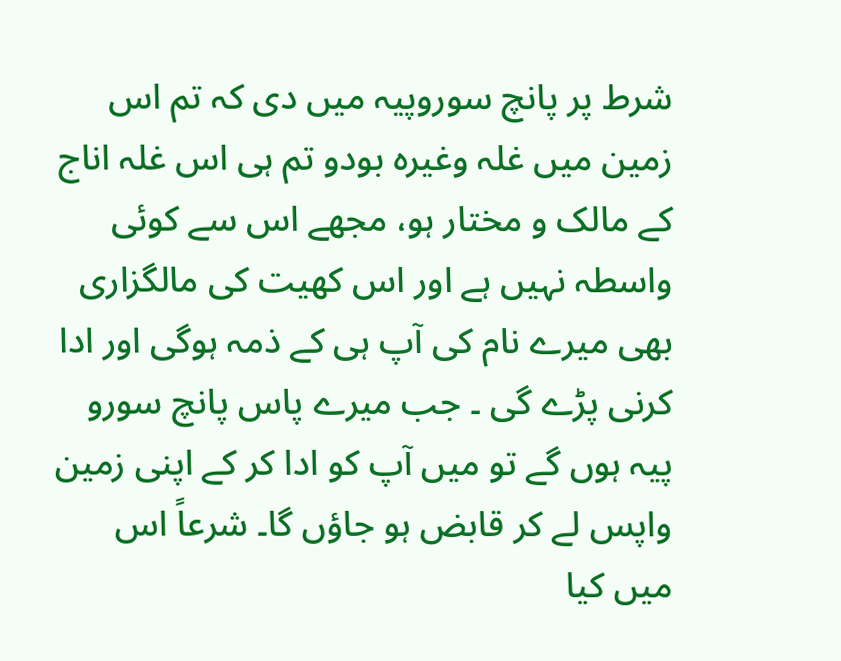شرط پر پانچ سوروپیہ میں دی کہ تم اس زمین میں غلہ وغیرہ بودو تم ہی اس غلہ اناج کے مالک و مختار ہو، مجھے اس سے کوئی واسطہ نہیں ہے اور اس کھیت کی مالگزاری بھی میرے نام کی آپ ہی کے ذمہ ہوگی اور ادا کرنی پڑے گی ۔ جب میرے پاس پانچ سورو پیہ ہوں گے تو میں آپ کو ادا کر کے اپنی زمین واپس لے کر قابض ہو جاؤں گا۔ شرعاً اس میں کیا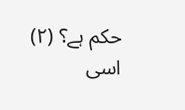حکم ہے؟ (۲) اسی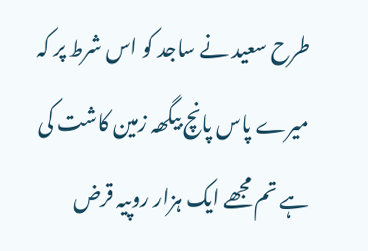طرح سعید نے ساجد کو اس شرط پر کہ میرے پاس پانچ بیگھہ زمین کاشت کی ہے تم مجھے ایک ہزار روپیہ قرض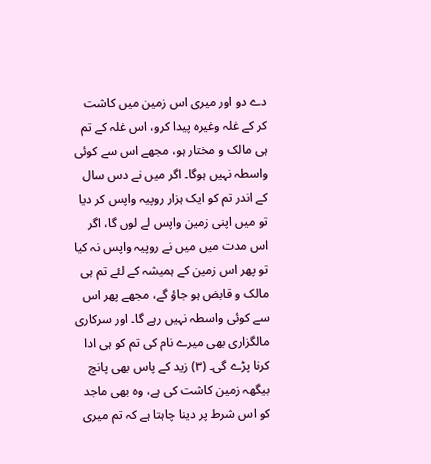دے دو اور میری اس زمین میں کاشت کر کے غلہ وغیرہ پیدا کرو، اس غلہ کے تم ہی مالک و مختار ہو، مجھے اس سے کوئی واسطہ نہیں ہوگا۔ اگر میں نے دس سال کے اندر تم کو ایک ہزار روپیہ واپس کر دیا تو میں اپنی زمین واپس لے لوں گا، اگر اس مدت میں میں نے روپیہ واپس نہ کیا تو پھر اس زمین کے ہمیشہ کے لئے تم ہی مالک و قابض ہو جاؤ گے، مجھے پھر اس سے کوئی واسطہ نہیں رہے گا۔ اور سرکاری مالگزاری بھی میرے نام کی تم کو ہی ادا کرنا پڑے گی۔ (۳) زید کے پاس بھی پانچ بیگھہ زمین کاشت کی ہے، وہ بھی ماجد کو اس شرط پر دینا چاہتا ہے کہ تم میری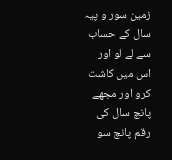زمین سور و پیہ سال کے حساب سے لے لو اور اس میں کاشت کرو اور مجھے پانچ سال کی رقم پانچ سو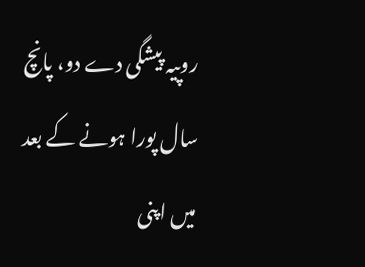روپیہ پیشگی دے دو، پانچ سال پورا ہونے کے بعد میں اپنی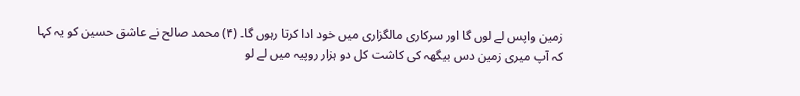زمین واپس لے لوں گا اور سرکاری مالگزاری میں خود ادا کرتا رہوں گا۔ (۴) محمد صالح نے عاشق حسین کو یہ کہا کہ آپ میری زمین دس بیگھہ کی کاشت کل دو ہزار روپیہ میں لے لو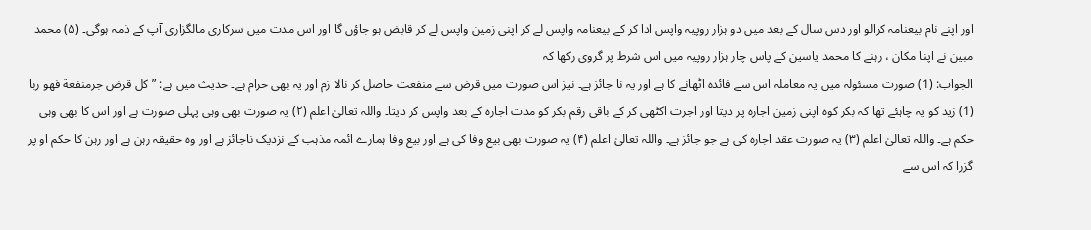اور اپنے نام بیعنامہ کرالو اور دس سال کے بعد میں دو ہزار روپیہ واپس ادا کر کے بیعنامہ واپس لے کر اپنی زمین واپس لے کر قابض ہو جاؤں گا اور اس مدت میں سرکاری مالگزاری آپ کے ذمہ ہوگی۔ (۵) محمد مبین نے اپنا مکان ، رہنے کا محمد یاسین کے پاس چار ہزار روپیہ میں اس شرط پر گروی رکھا کہ
الجواب: (1) صورت مسئولہ میں یہ معاملہ اس سے فائدہ اٹھانے کا ہے اور یہ نا جائز ہے۔ نیز اس صورت میں قرض سے منفعت حاصل کر نالا زم اور یہ بھی حرام ہے۔ حدیث میں ہے: ”کل قرض جرمنفعة فهو ربا (1) زید کو یہ چاہئے تھا کہ بکر کوہ اپنی زمین اجارہ پر دیتا اور اجرت اکٹھی کر کے باقی رقم بکر کو مدت اجارہ کے بعد واپس کر دیتا۔ واللہ تعالیٰ اعلم (۲) یہ صورت بھی وہی پہلی صورت ہے اور اس کا بھی وہی حکم ہے۔ واللہ تعالیٰ اعلم (۳) یہ صورت عقد اجارہ کی ہے جو جائز ہے۔ واللہ تعالیٰ اعلم (۴) یہ صورت بھی بیع وفا کی ہے اور بیع وفا ہمارے ائمہ مذہب کے نزدیک ناجائز ہے اور وہ حقیقہ رہن ہے اور رہن کا حکم او پر گزرا کہ اس سے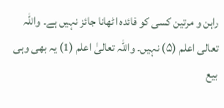راہن و مرتین کسی کو فائدہ اٹھانا جائز نہیں ہے۔ واللہ تعالی اعلم (۵) نہیں۔ واللہ تعالیٰ اعلم (1) یہ بھی وہی بیع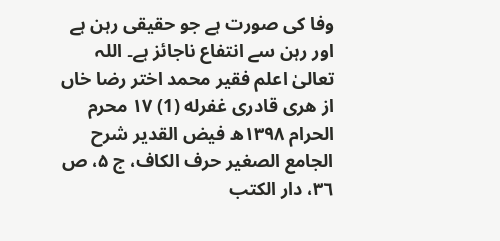وفا کی صورت ہے جو حقیقی رہن ہے اور رہن سے انتفاع ناجائز ہے۔ اللہ تعالیٰ اعلم فقیر محمد اختر رضا خاں از هری قادری غفرله (1) ۱۷ محرم الحرام ۱۳۹۸ھ فیض القدیر شرح الجامع الصغير حرف الكاف، ج ۵، ص ٣٦، دار الكتب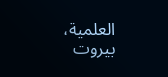العلمية، بيروت